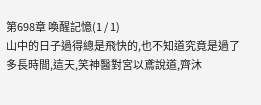第698章 喚醒記憶(1 / 1)
山中的日子過得總是飛快的,也不知道究竟是過了多長時間,這天,笑神醫對宮以鳶說道,齊沐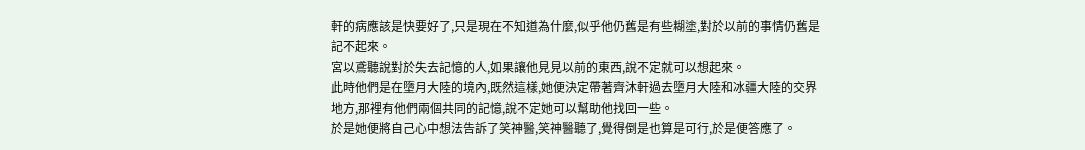軒的病應該是快要好了,只是現在不知道為什麼,似乎他仍舊是有些糊塗,對於以前的事情仍舊是記不起來。
宮以鳶聽說對於失去記憶的人,如果讓他見見以前的東西,說不定就可以想起來。
此時他們是在墮月大陸的境內,既然這樣,她便決定帶著齊沐軒過去墮月大陸和冰疆大陸的交界地方,那裡有他們兩個共同的記憶,說不定她可以幫助他找回一些。
於是她便將自己心中想法告訴了笑神醫,笑神醫聽了,覺得倒是也算是可行,於是便答應了。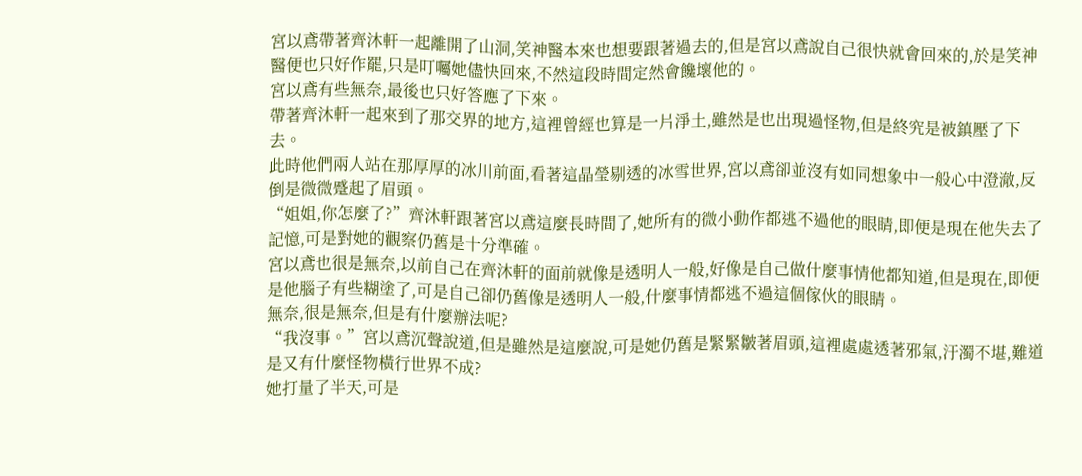宮以鳶帶著齊沐軒一起離開了山洞,笑神醫本來也想要跟著過去的,但是宮以鳶說自己很快就會回來的,於是笑神醫便也只好作罷,只是叮囑她儘快回來,不然這段時間定然會饞壞他的。
宮以鳶有些無奈,最後也只好答應了下來。
帶著齊沐軒一起來到了那交界的地方,這裡曾經也算是一片淨土,雖然是也出現過怪物,但是終究是被鎮壓了下去。
此時他們兩人站在那厚厚的冰川前面,看著這晶瑩剔透的冰雪世界,宮以鳶卻並沒有如同想象中一般心中澄澈,反倒是微微蹙起了眉頭。
“姐姐,你怎麼了?”齊沐軒跟著宮以鳶這麼長時間了,她所有的微小動作都逃不過他的眼睛,即便是現在他失去了記憶,可是對她的觀察仍舊是十分準確。
宮以鳶也很是無奈,以前自己在齊沐軒的面前就像是透明人一般,好像是自己做什麼事情他都知道,但是現在,即便是他腦子有些糊塗了,可是自己卻仍舊像是透明人一般,什麼事情都逃不過這個傢伙的眼睛。
無奈,很是無奈,但是有什麼辦法呢?
“我沒事。”宮以鳶沉聲說道,但是雖然是這麼說,可是她仍舊是緊緊皺著眉頭,這裡處處透著邪氣,汙濁不堪,難道是又有什麼怪物橫行世界不成?
她打量了半天,可是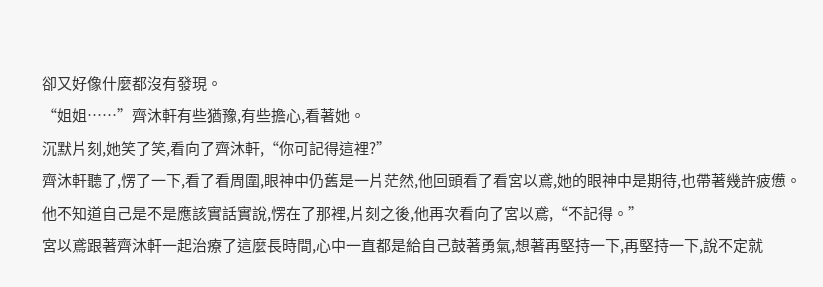卻又好像什麼都沒有發現。
“姐姐……”齊沐軒有些猶豫,有些擔心,看著她。
沉默片刻,她笑了笑,看向了齊沐軒,“你可記得這裡?”
齊沐軒聽了,愣了一下,看了看周圍,眼神中仍舊是一片茫然,他回頭看了看宮以鳶,她的眼神中是期待,也帶著幾許疲憊。
他不知道自己是不是應該實話實說,愣在了那裡,片刻之後,他再次看向了宮以鳶,“不記得。”
宮以鳶跟著齊沐軒一起治療了這麼長時間,心中一直都是給自己鼓著勇氣,想著再堅持一下,再堅持一下,說不定就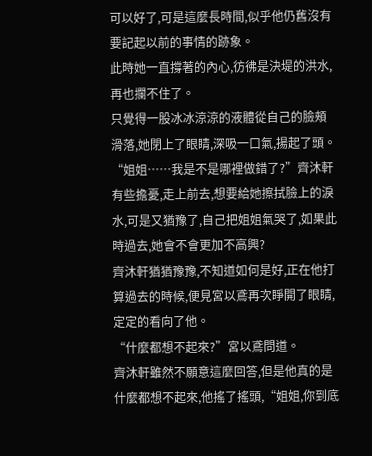可以好了,可是這麼長時間,似乎他仍舊沒有要記起以前的事情的跡象。
此時她一直撐著的內心,彷彿是決堤的洪水,再也攔不住了。
只覺得一股冰冰涼涼的液體從自己的臉頰滑落,她閉上了眼睛,深吸一口氣,揚起了頭。
“姐姐……我是不是哪裡做錯了?”齊沐軒有些擔憂,走上前去,想要給她擦拭臉上的淚水,可是又猶豫了,自己把姐姐氣哭了,如果此時過去,她會不會更加不高興?
齊沐軒猶猶豫豫,不知道如何是好,正在他打算過去的時候,便見宮以鳶再次睜開了眼睛,定定的看向了他。
“什麼都想不起來?”宮以鳶問道。
齊沐軒雖然不願意這麼回答,但是他真的是什麼都想不起來,他搖了搖頭,“姐姐,你到底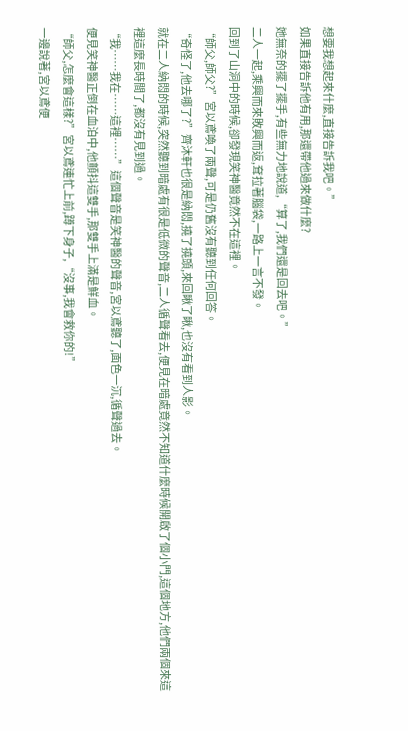想要我想起來什麼,直接告訴我吧。”
如果直接告訴他有用,那還帶他過來做什麼?
她無奈的擺了擺手,有些無力地說道,“算了,我們還是回去吧。”
二人一起,乘興而來敗興而返,耷拉著腦袋,一路上一言不發。
回到了山洞中的時候,卻發現笑神醫竟然不在這裡。
“師父,師父?”宮以鳶喚了兩聲,可是仍舊沒有聽到任何回答。
“奇怪了,他去哪了?”齊沐軒也很是納悶,撓了撓頭,來回瞅了瞅,也沒有看到人影。
就在二人納悶的時候,突然聽到暗處有很是低微的聲音,二人循聲看去,便見在暗處竟然不知道什麼時候開啟了個小門,這個地方,他們兩個來這裡這麼長時間了,都沒有見到過。
“我……我在……這裡……”這個聲音是笑神醫的聲音,宮以鳶聽了,面色一沉,循聲過去。
便見笑神醫正倒在血泊中,他顫抖這雙手,那雙手上滿是鮮血。
“師父,怎麼會這樣?”宮以鳶連忙上前,蹲下身子,“沒事,我會救你的!”
一邊說著,宮以鳶便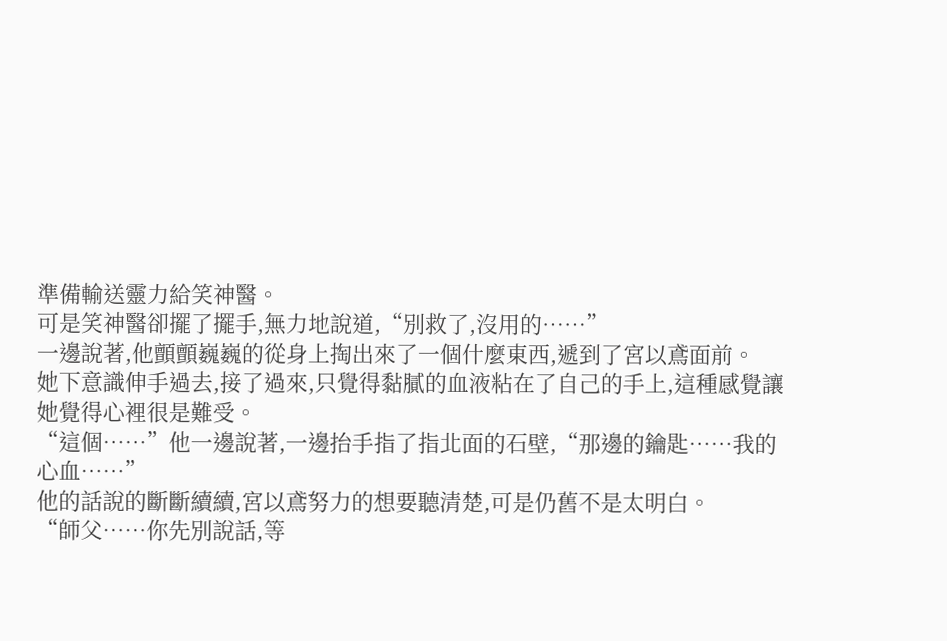準備輸送靈力給笑神醫。
可是笑神醫卻擺了擺手,無力地說道,“別救了,沒用的……”
一邊說著,他顫顫巍巍的從身上掏出來了一個什麼東西,遞到了宮以鳶面前。
她下意識伸手過去,接了過來,只覺得黏膩的血液粘在了自己的手上,這種感覺讓她覺得心裡很是難受。
“這個……”他一邊說著,一邊抬手指了指北面的石壁,“那邊的鑰匙……我的心血……”
他的話說的斷斷續續,宮以鳶努力的想要聽清楚,可是仍舊不是太明白。
“師父……你先別說話,等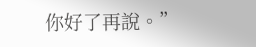你好了再說。”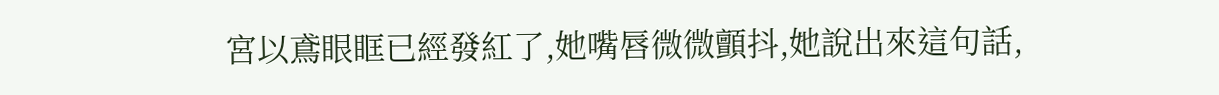宮以鳶眼眶已經發紅了,她嘴唇微微顫抖,她說出來這句話,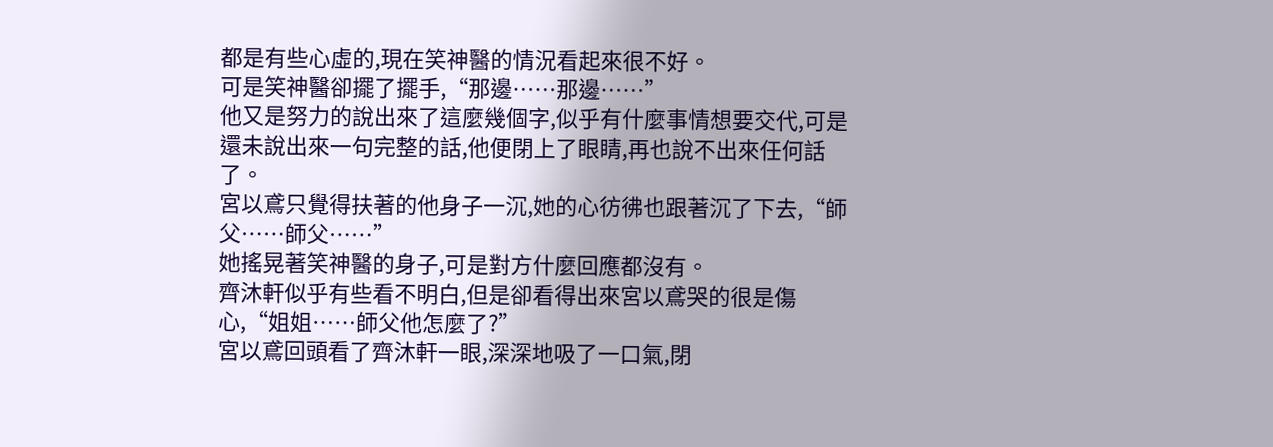都是有些心虛的,現在笑神醫的情況看起來很不好。
可是笑神醫卻擺了擺手,“那邊……那邊……”
他又是努力的說出來了這麼幾個字,似乎有什麼事情想要交代,可是還未說出來一句完整的話,他便閉上了眼睛,再也說不出來任何話了。
宮以鳶只覺得扶著的他身子一沉,她的心彷彿也跟著沉了下去,“師父……師父……”
她搖晃著笑神醫的身子,可是對方什麼回應都沒有。
齊沐軒似乎有些看不明白,但是卻看得出來宮以鳶哭的很是傷心,“姐姐……師父他怎麼了?”
宮以鳶回頭看了齊沐軒一眼,深深地吸了一口氣,閉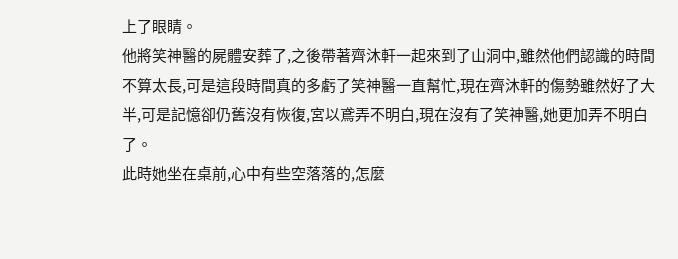上了眼睛。
他將笑神醫的屍體安葬了,之後帶著齊沐軒一起來到了山洞中,雖然他們認識的時間不算太長,可是這段時間真的多虧了笑神醫一直幫忙,現在齊沐軒的傷勢雖然好了大半,可是記憶卻仍舊沒有恢復,宮以鳶弄不明白,現在沒有了笑神醫,她更加弄不明白了。
此時她坐在桌前,心中有些空落落的,怎麼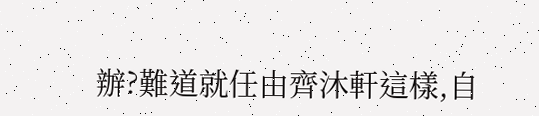辦?難道就任由齊沐軒這樣,自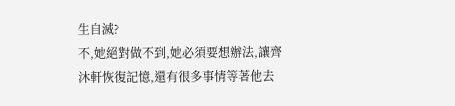生自滅?
不,她絕對做不到,她必須要想辦法,讓齊沐軒恢復記憶,還有很多事情等著他去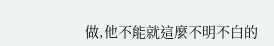做,他不能就這麼不明不白的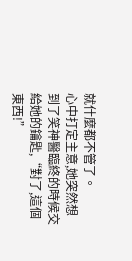就什麼都不管了。
心中打定主意,她突然想到了笑神醫臨終的時候交給她的鑰匙,“對了,這個東西!”